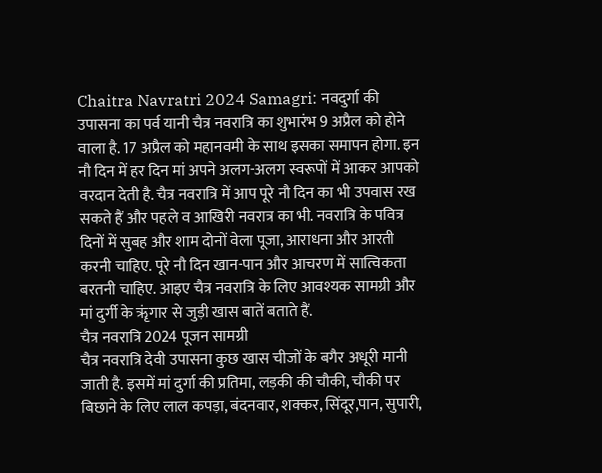Chaitra Navratri 2024 Samagri: नवदुर्गा की उपासना का पर्व यानी चैत्र नवरात्रि का शुभारंभ 9 अप्रैल को होने वाला है. 17 अप्रैल को महानवमी के साथ इसका समापन होगा. इन नौ दिन में हर दिन मां अपने अलग-अलग स्वरूपों में आकर आपको वरदान देती है. चैत्र नवरात्रि में आप पूरे नौ दिन का भी उपवास रख सकते हैं और पहले व आखिरी नवरात्र का भी. नवरात्रि के पवित्र दिनों में सुबह और शाम दोनों वेला पूजा, आराधना और आरती करनी चाहिए. पूरे नौ दिन खान-पान और आचरण में सात्विकता बरतनी चाहिए. आइए चैत्र नवरात्रि के लिए आवश्यक सामग्री और मां दुर्गी के ऋृंगार से जुड़ी खास बातें बताते हैं.
चैत्र नवरात्रि 2024 पूजन सामग्री
चैत्र नवरात्रि देवी उपासना कुछ खास चीजों के बगैर अधूरी मानी जाती है. इसमें मां दुर्गा की प्रतिमा, लड़की की चौकी, चौकी पर बिछाने के लिए लाल कपड़ा, बंदनवार, शक्कर, सिंदूर,पान, सुपारी,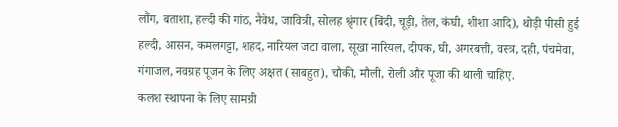लौंग, बताशा, हल्दी की गांठ, नैवेध, जावित्री, सोलह श्रृंगार (बिंदी, चूड़ी, तेल, कंघी, शीशा आदि), थोड़ी पीसी हुई हल्दी, आसन, कमलगट्टा, शहद, नारियल जटा वाला, सूखा नारियल, दीपक, घी, अगरबत्ती, वस्त्र, दही, पंचमेवा, गंगाजल, नवग्रह पूजन के लिए अक्षत (साबहुत), चौकी, मौली, रोली और पूजा की थाली चाहिए.
कलश स्थापना के लिए सामग्री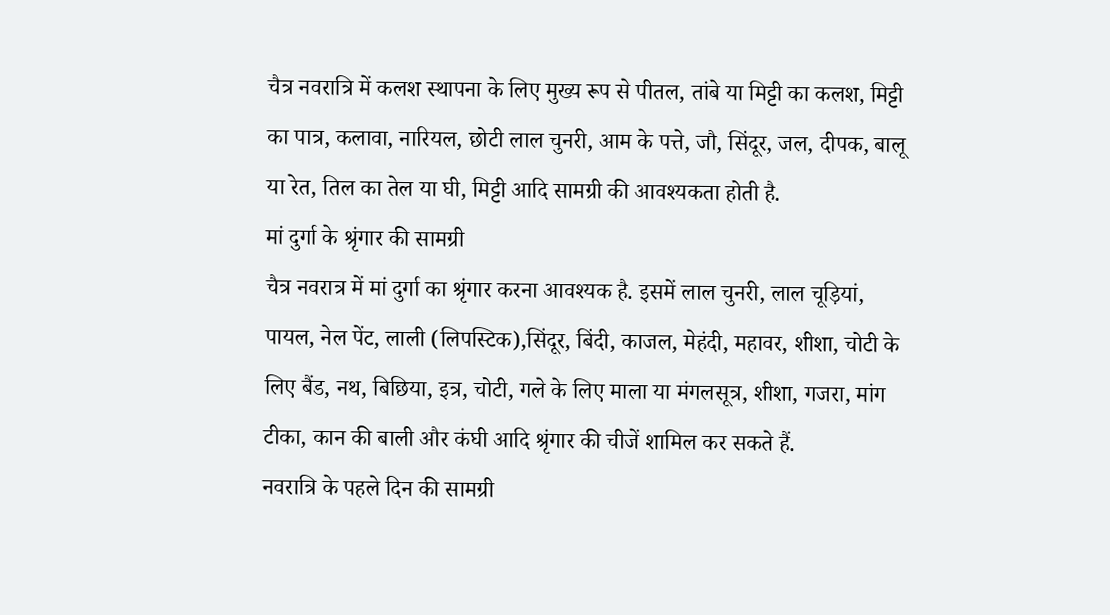चैत्र नवरात्रि में कलश स्थापना के लिए मुख्य रूप से पीतल, तांबे या मिट्टी का कलश, मिट्टी का पात्र, कलावा, नारियल, छोटी लाल चुनरी, आम के पत्ते, जौ, सिंदूर, जल, दीपक, बालू या रेत, तिल का तेल या घी, मिट्टी आदि सामग्री की आवश्यकता होती है.
मां दुर्गा के श्रृंगार की सामग्री
चैत्र नवरात्र में मां दुर्गा का श्रृंगार करना आवश्यक है. इसमें लाल चुनरी, लाल चूड़ियां, पायल, नेल पेंट, लाली (लिपस्टिक),सिंदूर, बिंदी, काजल, मेहंदी, महावर, शीशा, चोटी के लिए बैंड, नथ, बिछिया, इत्र, चोटी, गले के लिए माला या मंगलसूत्र, शीशा, गजरा, मांग टीका, कान की बाली और कंघी आदि श्रृंगार की चीजें शामिल कर सकते हैं.
नवरात्रि के पहले दिन की सामग्री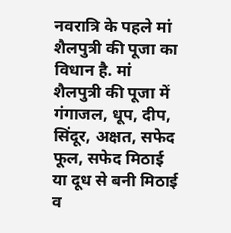नवरात्रि के पहले मां शैलपुत्री की पूजा का विधान है. मां शैलपुत्री की पूजा में गंगाजल, धूप, दीप, सिंदूर, अक्षत, सफेद फूल, सफेद मिठाई या दूध से बनी मिठाई व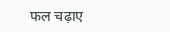फल चढ़ाए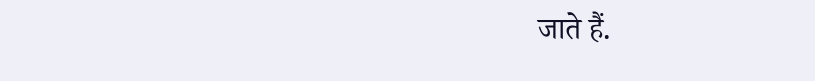जाते हैं.